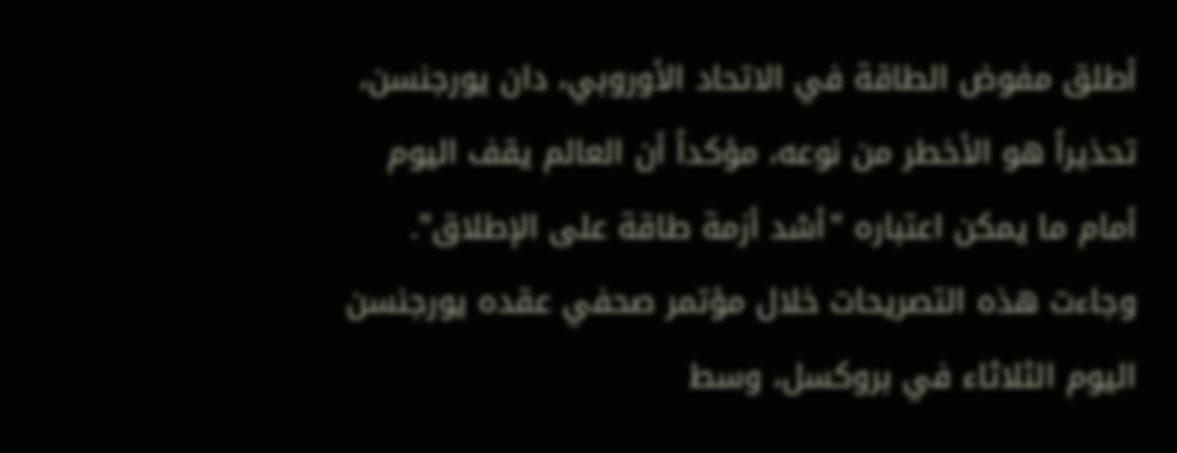أطلق مفوض الطاقة في الاتحاد الأوروبي، دان يورجنسن، تحذيراً هو الأخطر من نوعه، مؤكداً أن العالم يقف اليوم أمام ما يمكن اعتباره "أشد أزمة طاقة على الإطلاق". وجاءت هذه التصريحات خلال مؤتمر صحفي عقده يورجنسن اليوم الثلاثاء في بروكسل، وسط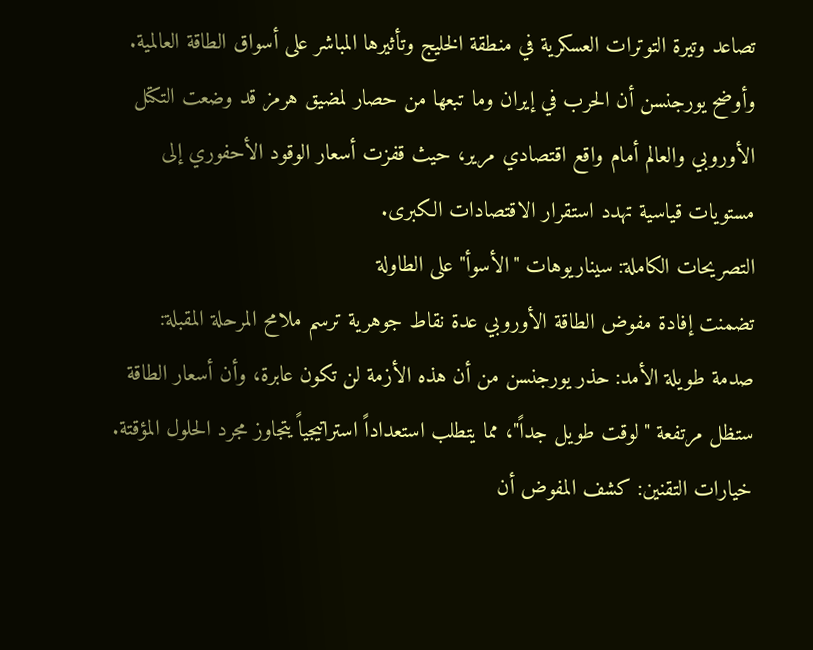تصاعد وتيرة التوترات العسكرية في منطقة الخليج وتأثيرها المباشر على أسواق الطاقة العالمية.
وأوضح يورجنسن أن الحرب في إيران وما تبعها من حصار لمضيق هرمز قد وضعت التكتل الأوروبي والعالم أمام واقع اقتصادي مرير، حيث قفزت أسعار الوقود الأحفوري إلى مستويات قياسية تهدد استقرار الاقتصادات الكبرى.
التصريحات الكاملة: سيناريوهات "الأسوأ" على الطاولة
تضمنت إفادة مفوض الطاقة الأوروبي عدة نقاط جوهرية ترسم ملامح المرحلة المقبلة:
صدمة طويلة الأمد: حذر يورجنسن من أن هذه الأزمة لن تكون عابرة، وأن أسعار الطاقة ستظل مرتفعة "لوقت طويل جداً"، مما يتطلب استعداداً استراتيجياً يتجاوز مجرد الحلول المؤقتة.
خيارات التقنين: كشف المفوض أن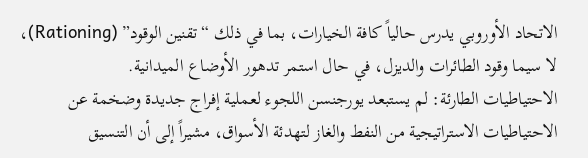الاتحاد الأوروبي يدرس حالياً كافة الخيارات، بما في ذلك “تقنين الوقود” (Rationing)، لا سيما وقود الطائرات والديزل، في حال استمر تدهور الأوضاع الميدانية.
الاحتياطيات الطارئة: لم يستبعد يورجنسن اللجوء لعملية إفراج جديدة وضخمة عن الاحتياطيات الاستراتيجية من النفط والغاز لتهدئة الأسواق، مشيراً إلى أن التنسيق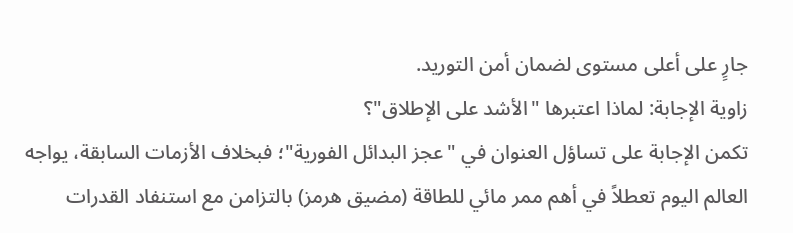جارٍ على أعلى مستوى لضمان أمن التوريد.
زاوية الإجابة: لماذا اعتبرها "الأشد على الإطلاق"؟
تكمن الإجابة على تساؤل العنوان في "عجز البدائل الفورية"؛ فبخلاف الأزمات السابقة، يواجه العالم اليوم تعطلاً في أهم ممر مائي للطاقة (مضيق هرمز) بالتزامن مع استنفاد القدرات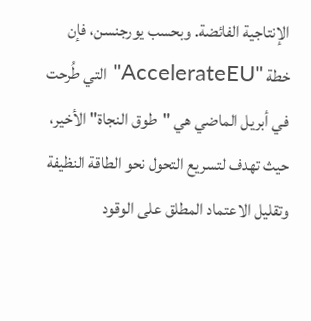الإنتاجية الفائضة. وبحسب يورجنسن، فإن خطة "AccelerateEU" التي طُرحت في أبريل الماضي هي "طوق النجاة" الأخير، حيث تهدف لتسريع التحول نحو الطاقة النظيفة وتقليل الاعتماد المطلق على الوقود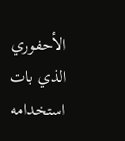الأحفوري الذي بات استخدامه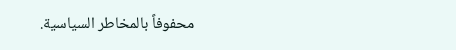محفوفاً بالمخاطر السياسية.